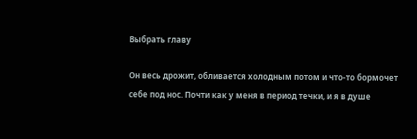Выбрать главу

Он весь дрожит, обливается холодным потом и что-то бормочет себе под нос. Почти как у меня в период течки, и я в душе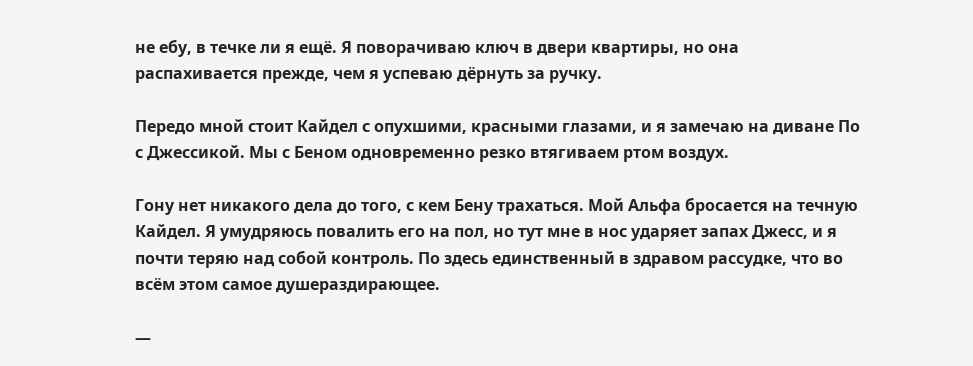не ебу, в течке ли я ещё. Я поворачиваю ключ в двери квартиры, но она распахивается прежде, чем я успеваю дёрнуть за ручку.

Передо мной стоит Кайдел с опухшими, красными глазами, и я замечаю на диване По с Джессикой. Мы с Беном одновременно резко втягиваем ртом воздух.

Гону нет никакого дела до того, с кем Бену трахаться. Мой Альфа бросается на течную Кайдел. Я умудряюсь повалить его на пол, но тут мне в нос ударяет запах Джесс, и я почти теряю над собой контроль. По здесь единственный в здравом рассудке, что во всём этом самое душераздирающее.

—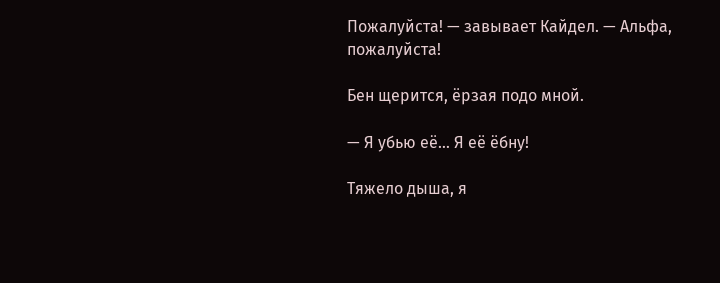Пожалуйста! — завывает Кайдел. — Альфа, пожалуйста!

Бен щерится, ёрзая подо мной.

— Я убью её… Я её ёбну!

Тяжело дыша, я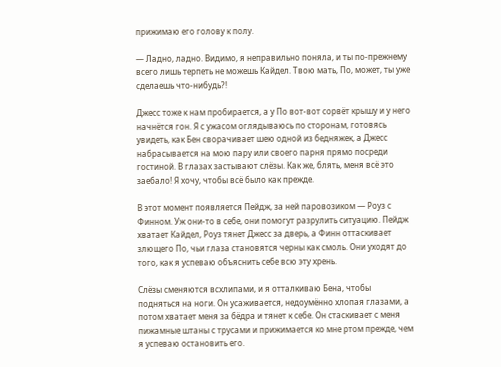прижимаю его голову к полу.

— Ладно, ладно. Видимо, я неправильно поняла, и ты по-прежнему всего лишь терпеть не можешь Кайдел. Твою мать, По, может, ты уже сделаешь что-нибудь?!

Джесс тоже к нам пробирается, а у По вот-вот сорвёт крышу и у него начнётся гон. Я с ужасом оглядываюсь по сторонам, готовясь увидеть, как Бен сворачивает шею одной из бедняжек, а Джесс набрасывается на мою пару или своего парня прямо посреди гостиной. В глазах застывают слёзы. Как же, блять, меня всё это заебало! Я хочу, чтобы всё было как прежде.

В этот момент появляется Пейдж, за ней паровозиком — Роуз с Финном. Уж они-то в себе, они помогут разрулить ситуацию. Пейдж хватает Кайдел, Роуз тянет Джесс за дверь, а Финн оттаскивает злющего По, чьи глаза становятся черны как смоль. Они уходят до того, как я успеваю объяснить себе всю эту хрень.

Слёзы сменяются всхлипами, и я отталкиваю Бена, чтобы подняться на ноги. Он усаживается, недоумённо хлопая глазами, а потом хватает меня за бёдра и тянет к себе. Он стаскивает с меня пижамные штаны с трусами и прижимается ко мне ртом прежде, чем я успеваю остановить его.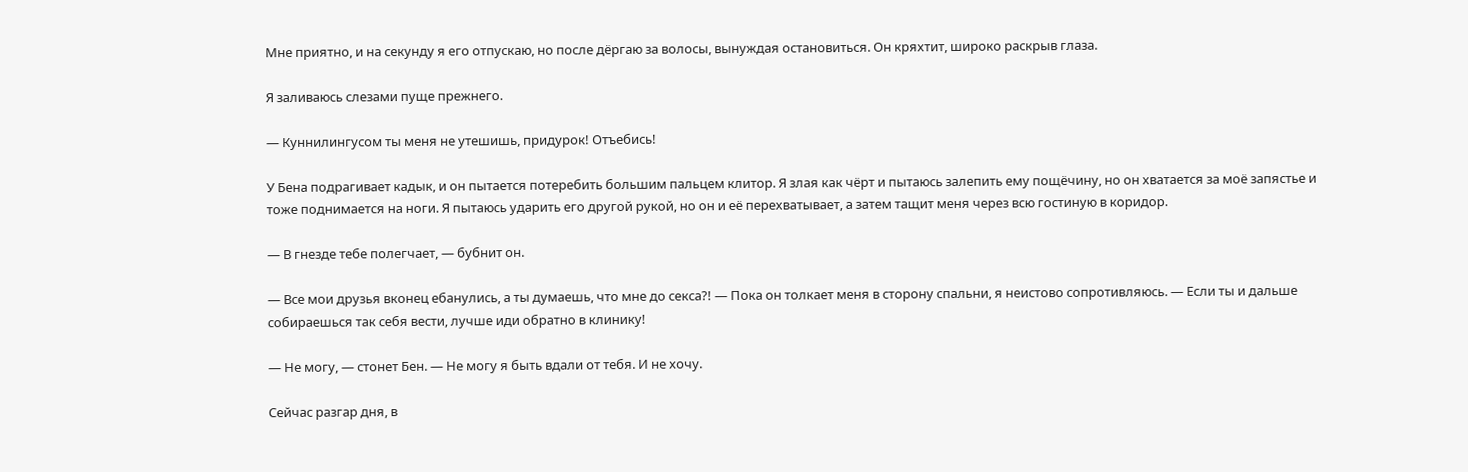Мне приятно, и на секунду я его отпускаю, но после дёргаю за волосы, вынуждая остановиться. Он кряхтит, широко раскрыв глаза.

Я заливаюсь слезами пуще прежнего.

— Куннилингусом ты меня не утешишь, придурок! Отъебись!

У Бена подрагивает кадык, и он пытается потеребить большим пальцем клитор. Я злая как чёрт и пытаюсь залепить ему пощёчину, но он хватается за моё запястье и тоже поднимается на ноги. Я пытаюсь ударить его другой рукой, но он и её перехватывает, а затем тащит меня через всю гостиную в коридор.

— В гнезде тебе полегчает, — бубнит он.

— Все мои друзья вконец ебанулись, а ты думаешь, что мне до секса?! — Пока он толкает меня в сторону спальни, я неистово сопротивляюсь. — Если ты и дальше собираешься так себя вести, лучше иди обратно в клинику!

— Не могу, — стонет Бен. — Не могу я быть вдали от тебя. И не хочу.

Сейчас разгар дня, в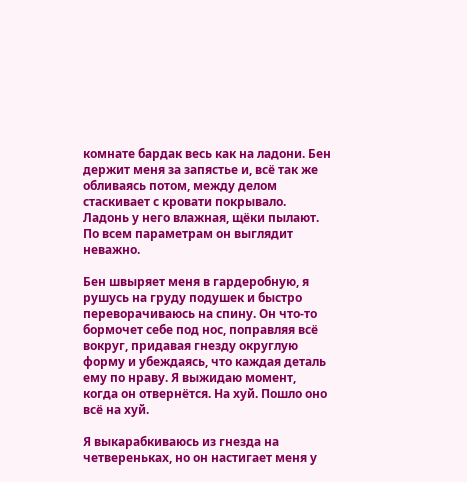комнате бардак весь как на ладони. Бен держит меня за запястье и, всё так же обливаясь потом, между делом стаскивает с кровати покрывало. Ладонь у него влажная, щёки пылают. По всем параметрам он выглядит неважно.

Бен швыряет меня в гардеробную, я рушусь на груду подушек и быстро переворачиваюсь на спину. Он что-то бормочет себе под нос, поправляя всё вокруг, придавая гнезду округлую форму и убеждаясь, что каждая деталь ему по нраву. Я выжидаю момент, когда он отвернётся. На хуй. Пошло оно всё на хуй.

Я выкарабкиваюсь из гнезда на четвереньках, но он настигает меня у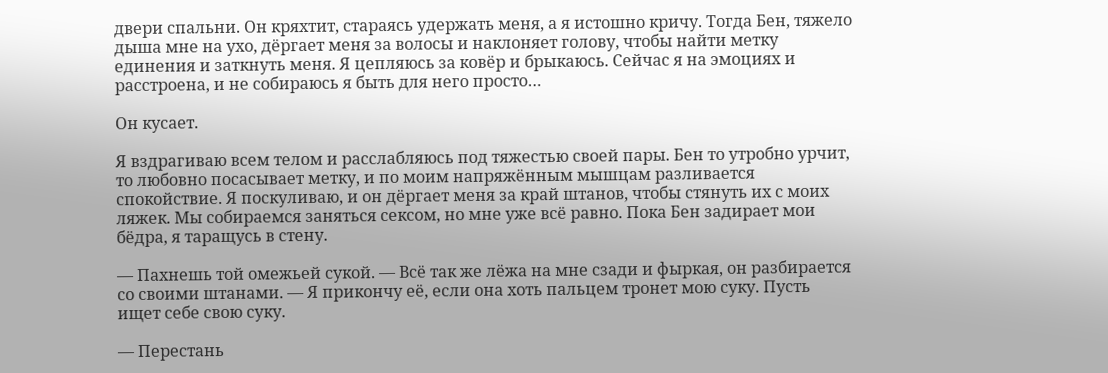двери спальни. Он кряхтит, стараясь удержать меня, а я истошно кричу. Тогда Бен, тяжело дыша мне на ухо, дёргает меня за волосы и наклоняет голову, чтобы найти метку единения и заткнуть меня. Я цепляюсь за ковёр и брыкаюсь. Сейчас я на эмоциях и расстроена, и не собираюсь я быть для него просто…

Он кусает.

Я вздрагиваю всем телом и расслабляюсь под тяжестью своей пары. Бен то утробно урчит, то любовно посасывает метку, и по моим напряжённым мышцам разливается спокойствие. Я поскуливаю, и он дёргает меня за край штанов, чтобы стянуть их с моих ляжек. Мы собираемся заняться сексом, но мне уже всё равно. Пока Бен задирает мои бёдра, я таращусь в стену.

— Пахнешь той омежьей сукой. — Всё так же лёжа на мне сзади и фыркая, он разбирается со своими штанами. — Я прикончу её, если она хоть пальцем тронет мою суку. Пусть ищет себе свою суку.

— Перестань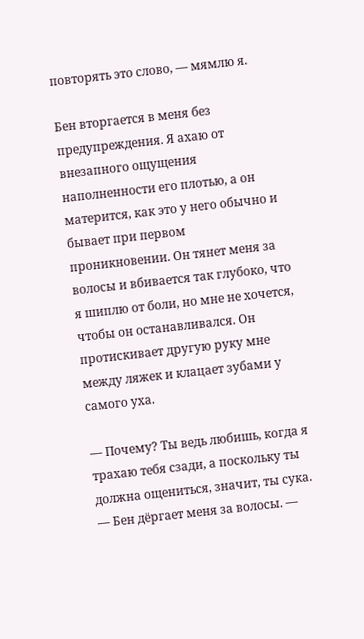повторять это слово, — мямлю я.

Бен вторгается в меня без предупреждения. Я ахаю от внезапного ощущения наполненности его плотью, а он матерится, как это у него обычно и бывает при первом проникновении. Он тянет меня за волосы и вбивается так глубоко, что я шиплю от боли, но мне не хочется, чтобы он останавливался. Он протискивает другую руку мне между ляжек и клацает зубами у самого уха.

— Почему? Ты ведь любишь, когда я трахаю тебя сзади, а поскольку ты должна ощениться, значит, ты сука. — Бен дёргает меня за волосы. —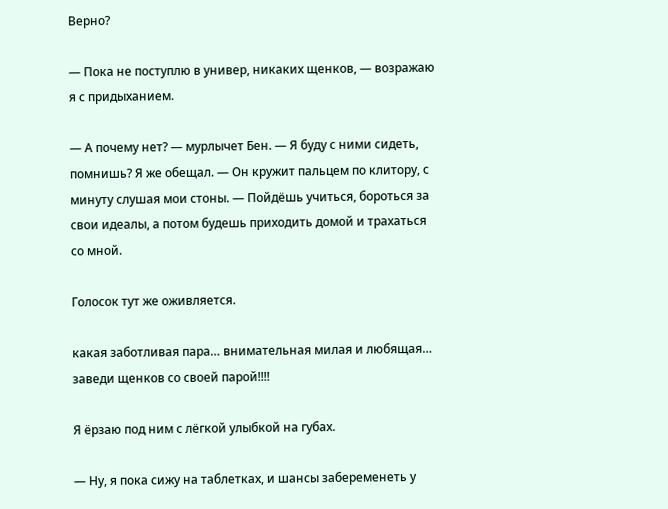Верно?

— Пока не поступлю в универ, никаких щенков, — возражаю я с придыханием.

— А почему нет? — мурлычет Бен. — Я буду с ними сидеть, помнишь? Я же обещал. — Он кружит пальцем по клитору, с минуту слушая мои стоны. — Пойдёшь учиться, бороться за свои идеалы, а потом будешь приходить домой и трахаться со мной.

Голосок тут же оживляется.

какая заботливая пара… внимательная милая и любящая… заведи щенков со своей парой!!!!

Я ёрзаю под ним с лёгкой улыбкой на губах.

— Ну, я пока сижу на таблетках, и шансы забеременеть у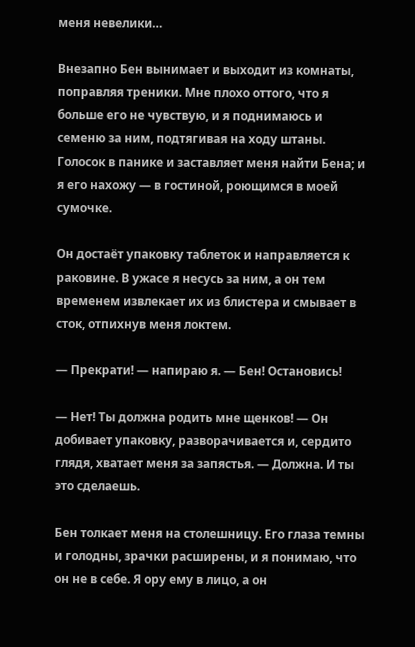меня невелики…

Внезапно Бен вынимает и выходит из комнаты, поправляя треники. Мне плохо оттого, что я больше его не чувствую, и я поднимаюсь и семеню за ним, подтягивая на ходу штаны. Голосок в панике и заставляет меня найти Бена; и я его нахожу — в гостиной, роющимся в моей сумочке.

Он достаёт упаковку таблеток и направляется к раковине. В ужасе я несусь за ним, а он тем временем извлекает их из блистера и смывает в сток, отпихнув меня локтем.

— Прекрати! — напираю я. — Бен! Остановись!

— Нет! Ты должна родить мне щенков! — Он добивает упаковку, разворачивается и, сердито глядя, хватает меня за запястья. — Должна. И ты это сделаешь.

Бен толкает меня на столешницу. Его глаза темны и голодны, зрачки расширены, и я понимаю, что он не в себе. Я ору ему в лицо, а он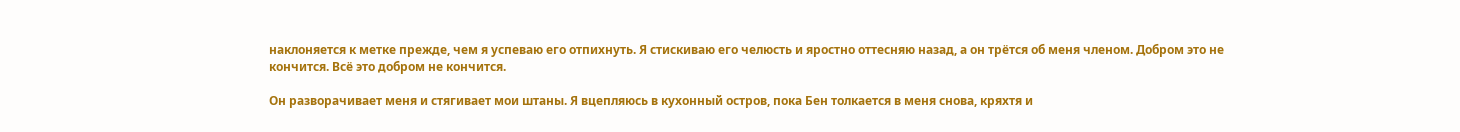наклоняется к метке прежде, чем я успеваю его отпихнуть. Я стискиваю его челюсть и яростно оттесняю назад, а он трётся об меня членом. Добром это не кончится. Всё это добром не кончится.

Он разворачивает меня и стягивает мои штаны. Я вцепляюсь в кухонный остров, пока Бен толкается в меня снова, кряхтя и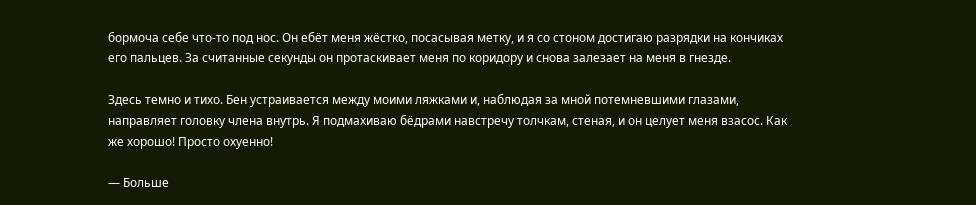бормоча себе что-то под нос. Он ебёт меня жёстко, посасывая метку, и я со стоном достигаю разрядки на кончиках его пальцев. За считанные секунды он протаскивает меня по коридору и снова залезает на меня в гнезде.

Здесь темно и тихо. Бен устраивается между моими ляжками и, наблюдая за мной потемневшими глазами, направляет головку члена внутрь. Я подмахиваю бёдрами навстречу толчкам, стеная, и он целует меня взасос. Как же хорошо! Просто охуенно!

— Больше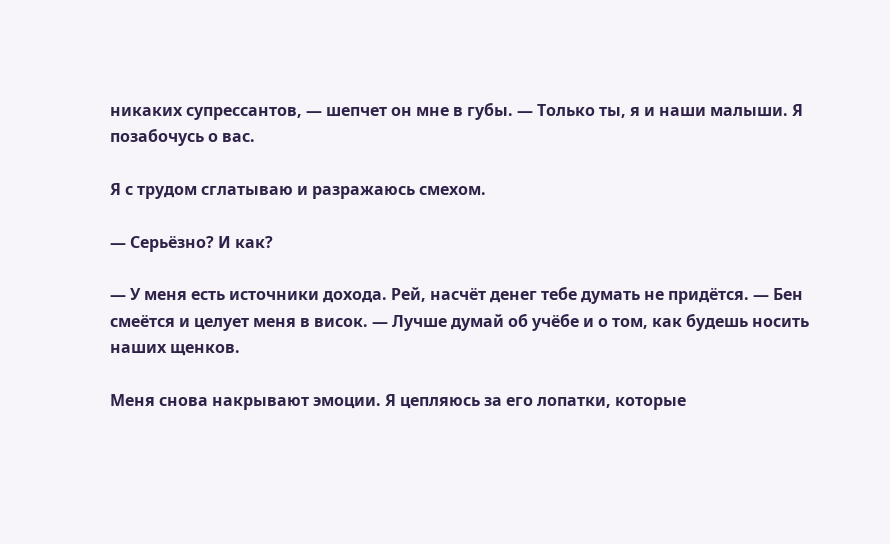никаких супрессантов, — шепчет он мне в губы. — Только ты, я и наши малыши. Я позабочусь о вас.

Я с трудом сглатываю и разражаюсь смехом.

— Серьёзно? И как?

— У меня есть источники дохода. Рей, насчёт денег тебе думать не придётся. — Бен смеётся и целует меня в висок. — Лучше думай об учёбе и о том, как будешь носить наших щенков.

Меня снова накрывают эмоции. Я цепляюсь за его лопатки, которые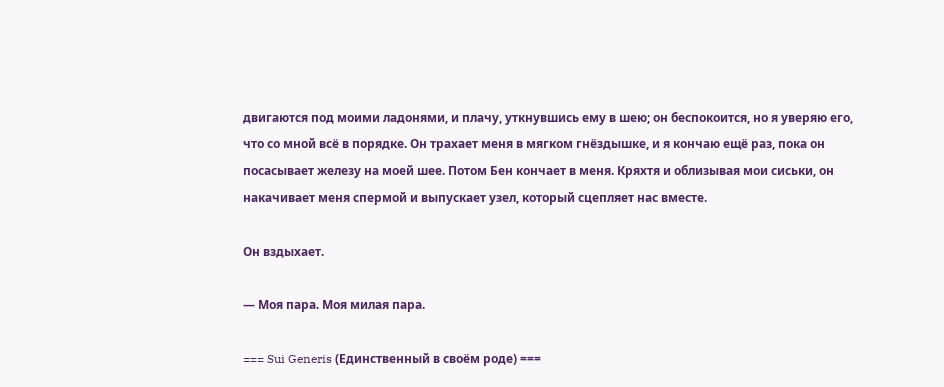двигаются под моими ладонями, и плачу, уткнувшись ему в шею; он беспокоится, но я уверяю его, что со мной всё в порядке. Он трахает меня в мягком гнёздышке, и я кончаю ещё раз, пока он посасывает железу на моей шее. Потом Бен кончает в меня. Кряхтя и облизывая мои сиськи, он накачивает меня спермой и выпускает узел, который сцепляет нас вместе.

Он вздыхает.

— Моя пара. Моя милая пара.

=== Sui Generis (Единственный в своём роде) ===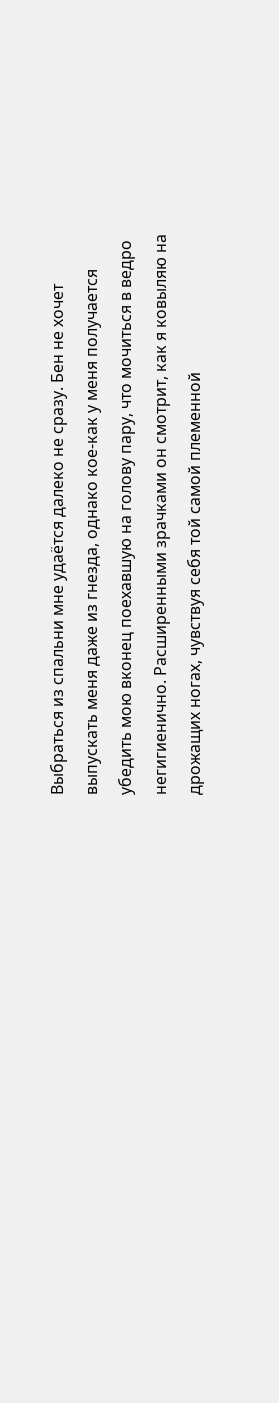Выбраться из спальни мне удаётся далеко не сразу. Бен не хочет выпускать меня даже из гнезда, однако кое-как у меня получается убедить мою вконец поехавшую на голову пару, что мочиться в ведро негигиенично. Расширенными зрачками он смотрит, как я ковыляю на дрожащих ногах, чувствуя себя той самой племенной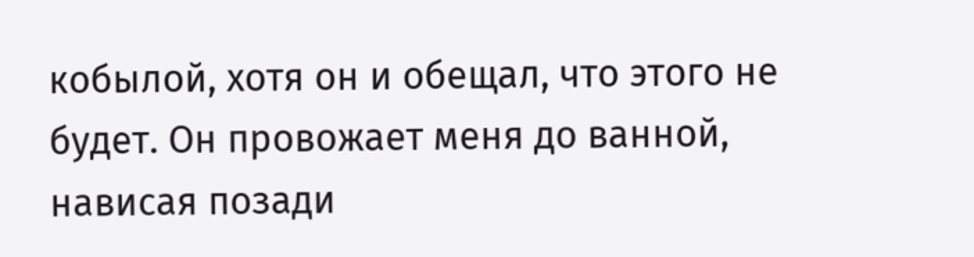кобылой, хотя он и обещал, что этого не будет. Он провожает меня до ванной, нависая позади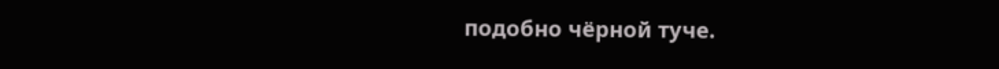подобно чёрной туче.